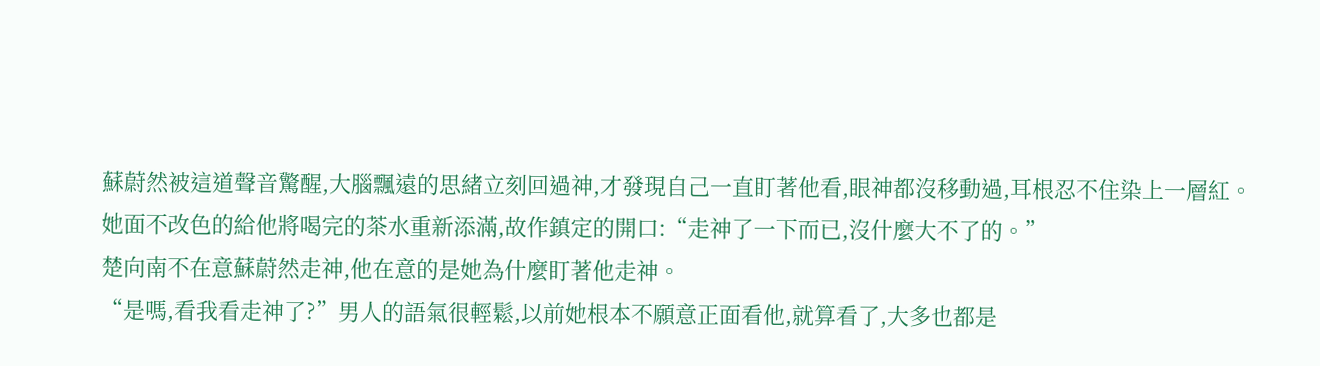蘇蔚然被這道聲音驚醒,大腦飄遠的思緒立刻回過神,才發現自己一直盯著他看,眼神都沒移動過,耳根忍不住染上一層紅。
她面不改色的給他將喝完的茶水重新添滿,故作鎮定的開口:“走神了一下而已,沒什麼大不了的。”
楚向南不在意蘇蔚然走神,他在意的是她為什麼盯著他走神。
“是嗎,看我看走神了?”男人的語氣很輕鬆,以前她根本不願意正面看他,就算看了,大多也都是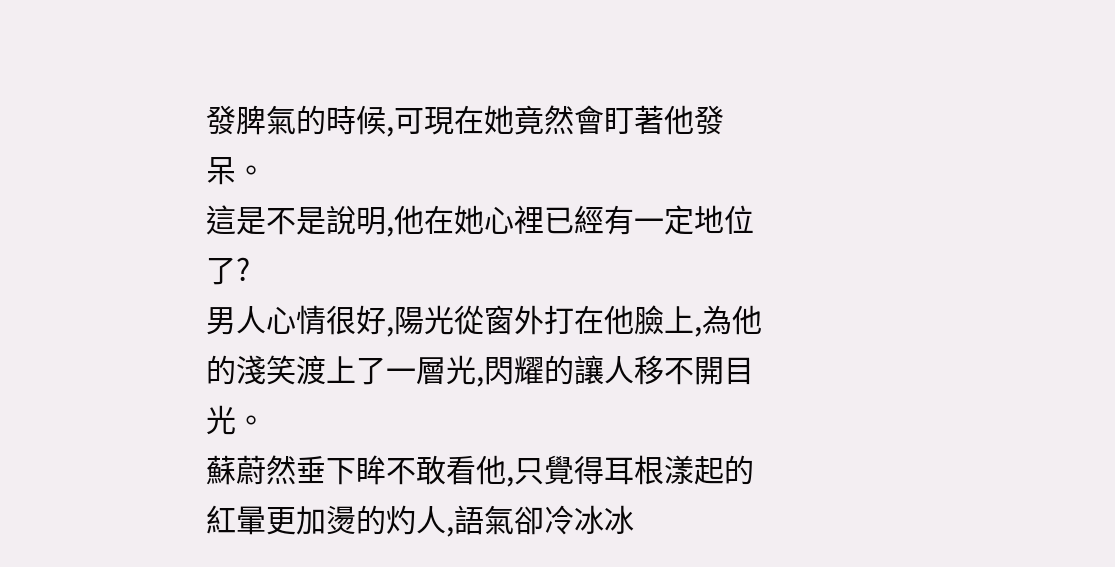發脾氣的時候,可現在她竟然會盯著他發呆。
這是不是說明,他在她心裡已經有一定地位了?
男人心情很好,陽光從窗外打在他臉上,為他的淺笑渡上了一層光,閃耀的讓人移不開目光。
蘇蔚然垂下眸不敢看他,只覺得耳根漾起的紅暈更加燙的灼人,語氣卻冷冰冰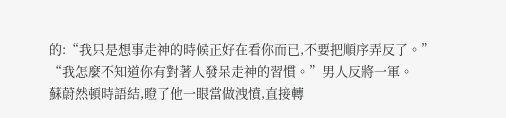的:“我只是想事走神的時候正好在看你而已,不要把順序弄反了。”
“我怎麼不知道你有對著人發呆走神的習慣。”男人反將一軍。
蘇蔚然頓時語結,瞪了他一眼當做洩憤,直接轉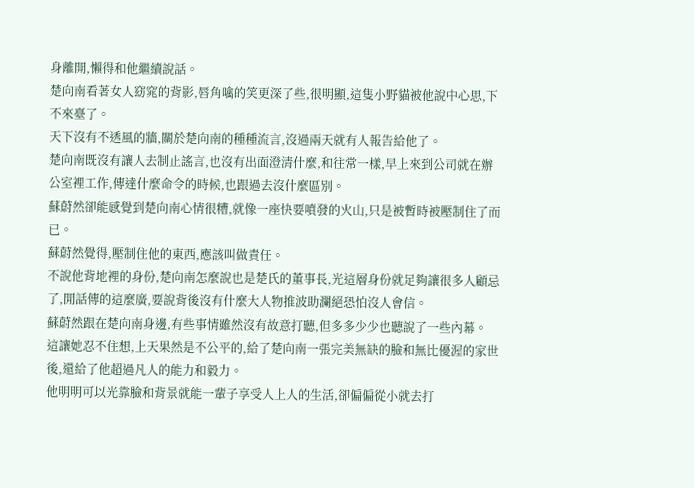身離開,懶得和他繼續說話。
楚向南看著女人窈窕的背影,唇角噙的笑更深了些,很明顯,這隻小野貓被他說中心思,下不來臺了。
天下沒有不透風的牆,關於楚向南的種種流言,沒過兩天就有人報告給他了。
楚向南既沒有讓人去制止謠言,也沒有出面澄清什麼,和往常一樣,早上來到公司就在辦公室裡工作,傳達什麼命令的時候,也跟過去沒什麼區別。
蘇蔚然卻能感覺到楚向南心情很糟,就像一座快要噴發的火山,只是被暫時被壓制住了而已。
蘇蔚然覺得,壓制住他的東西,應該叫做責任。
不說他背地裡的身份,楚向南怎麼說也是楚氏的董事長,光這層身份就足夠讓很多人顧忌了,閒話傳的這麼廣,要說背後沒有什麼大人物推波助瀾絕恐怕沒人會信。
蘇蔚然跟在楚向南身邊,有些事情雖然沒有故意打聽,但多多少少也聽說了一些內幕。
這讓她忍不住想,上天果然是不公平的,給了楚向南一張完美無缺的臉和無比優渥的家世後,還給了他超過凡人的能力和毅力。
他明明可以光靠臉和背景就能一輩子享受人上人的生活,卻偏偏從小就去打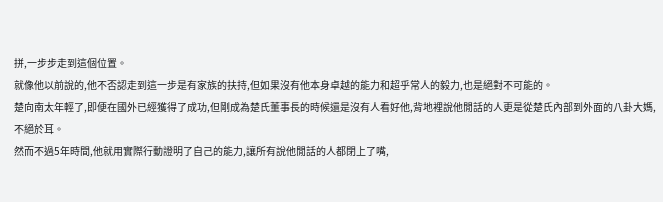拼,一步步走到這個位置。
就像他以前說的,他不否認走到這一步是有家族的扶持,但如果沒有他本身卓越的能力和超乎常人的毅力,也是絕對不可能的。
楚向南太年輕了,即便在國外已經獲得了成功,但剛成為楚氏董事長的時候還是沒有人看好他,背地裡說他閒話的人更是從楚氏內部到外面的八卦大媽,不絕於耳。
然而不過5年時間,他就用實際行動證明了自己的能力,讓所有說他閒話的人都閉上了嘴,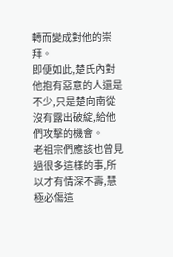轉而變成對他的崇拜。
即便如此,楚氏內對他抱有惡意的人還是不少,只是楚向南從沒有露出破綻,給他們攻擊的機會。
老祖宗們應該也曾見過很多這樣的事,所以才有情深不壽,慧極必傷這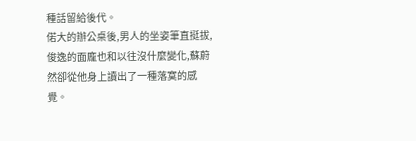種話留給後代。
偌大的辦公桌後,男人的坐姿筆直挺拔,俊逸的面龐也和以往沒什麼變化,蘇蔚然卻從他身上讀出了一種落寞的感覺。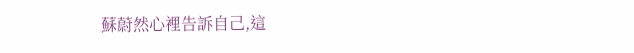蘇蔚然心裡告訴自己,這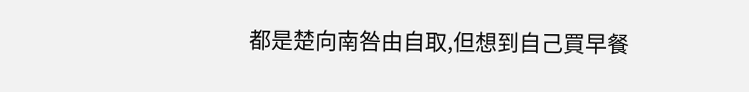都是楚向南咎由自取,但想到自己買早餐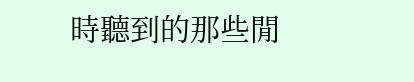時聽到的那些閒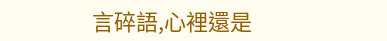言碎語,心裡還是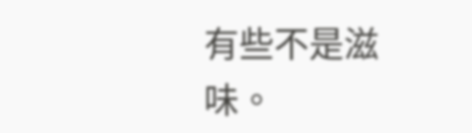有些不是滋味。